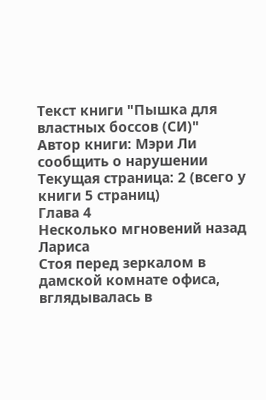Текст книги "Пышка для властных боссов (СИ)"
Автор книги: Мэри Ли
сообщить о нарушении
Текущая страница: 2 (всего у книги 5 страниц)
Глава 4
Несколько мгновений назад
Лариса
Стоя перед зеркалом в дамской комнате офиса, вглядывалась в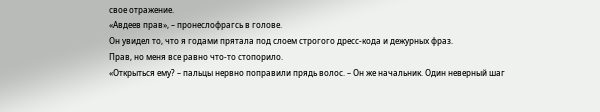свое отражение.
«Авдеев прав», – пронеслофрагсь в голове.
Он увидел то, что я годами прятала под слоем строгого дресс-кода и дежурных фраз.
Прав, но меня все равно что-то стопорило.
«Открыться ему? – пальцы нервно поправили прядь волос. – Он же начальник. Один неверный шаг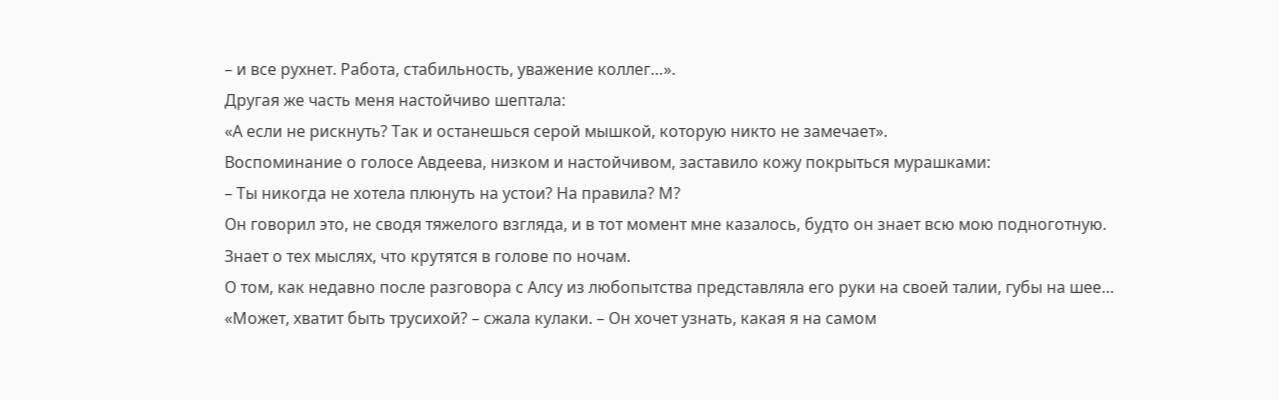– и все рухнет. Работа, стабильность, уважение коллег…».
Другая же часть меня настойчиво шептала:
«А если не рискнуть? Так и останешься серой мышкой, которую никто не замечает».
Воспоминание о голосе Авдеева, низком и настойчивом, заставило кожу покрыться мурашками:
– Ты никогда не хотела плюнуть на устои? На правила? М?
Он говорил это, не сводя тяжелого взгляда, и в тот момент мне казалось, будто он знает всю мою подноготную.
Знает о тех мыслях, что крутятся в голове по ночам.
О том, как недавно после разговора с Алсу из любопытства представляла его руки на своей талии, губы на шее…
«Может, хватит быть трусихой? – сжала кулаки. – Он хочет узнать, какая я на самом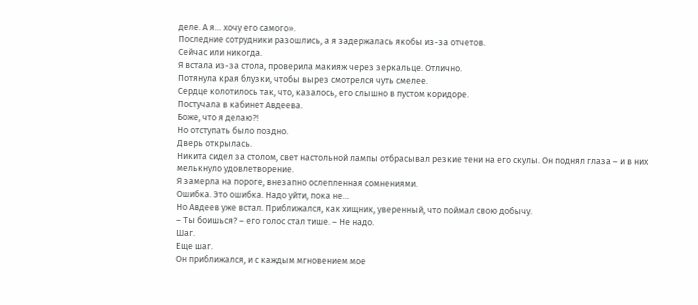деле. А я… хочу его самого».
Последние сотрудники разошлись, а я задержалась якобы из-за отчетов.
Сейчас или никогда.
Я встала из-за стола, проверила макияж через зеркальце. Отлично.
Потянула края блузки, чтобы вырез смотрелся чуть смелее.
Сердце колотилось так, что, казалось, его слышно в пустом коридоре.
Постучала в кабинет Авдеева.
Боже, что я делаю?!
Но отступать было поздно.
Дверь открылась.
Никита сидел за столом, свет настольной лампы отбрасывал резкие тени на его скулы. Он поднял глаза – и в них мелькнуло удовлетворение.
Я замерла на пороге, внезапно ослепленная сомнениями.
Ошибка. Это ошибка. Надо уйти, пока не…
Но Авдеев уже встал. Приближался, как хищник, уверенный, что поймал свою добычу.
– Ты боишься? – его голос стал тише. – Не надо.
Шаг.
Еще шаг.
Он приближался, и с каждым мгновением мое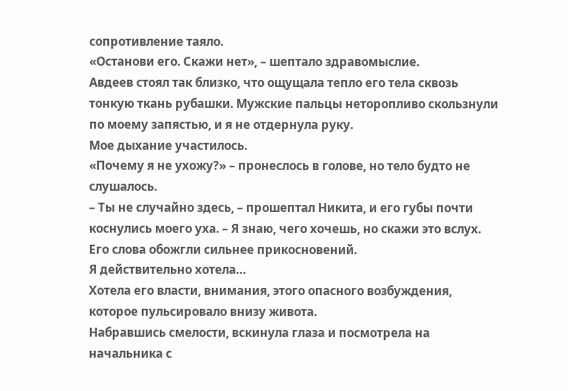сопротивление таяло.
«Останови его. Скажи нет», – шептало здравомыслие.
Авдеев стоял так близко, что ощущала тепло его тела сквозь тонкую ткань рубашки. Мужские пальцы неторопливо скользнули по моему запястью, и я не отдернула руку.
Мое дыхание участилось.
«Почему я не ухожу?» – пронеслось в голове, но тело будто не слушалось.
– Ты не случайно здесь, – прошептал Никита, и его губы почти коснулись моего уха. – Я знаю, чего хочешь, но скажи это вслух.
Его слова обожгли сильнее прикосновений.
Я действительно хотела…
Хотела его власти, внимания, этого опасного возбуждения, которое пульсировало внизу живота.
Набравшись смелости, вскинула глаза и посмотрела на начальника с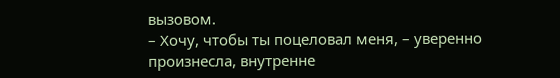вызовом.
– Хочу, чтобы ты поцеловал меня, – уверенно произнесла, внутренне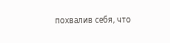похвалив себя, что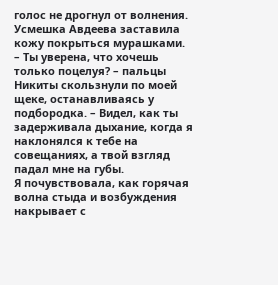голос не дрогнул от волнения.
Усмешка Авдеева заставила кожу покрыться мурашками.
– Ты уверена, что хочешь только поцелуя? – пальцы Никиты скользнули по моей щеке, останавливаясь у подбородка. – Видел, как ты задерживала дыхание, когда я наклонялся к тебе на совещаниях, а твой взгляд падал мне на губы.
Я почувствовала, как горячая волна стыда и возбуждения накрывает с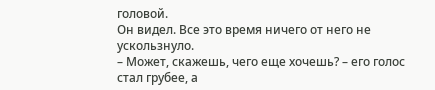головой.
Он видел. Все это время ничего от него не ускользнуло.
– Может, скажешь, чего еще хочешь? – его голос стал грубее, а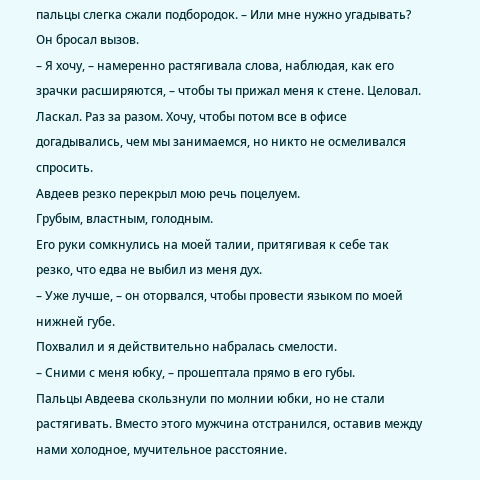пальцы слегка сжали подбородок. – Или мне нужно угадывать?
Он бросал вызов.
– Я хочу, – намеренно растягивала слова, наблюдая, как его зрачки расширяются, – чтобы ты прижал меня к стене. Целовал. Ласкал. Раз за разом. Хочу, чтобы потом все в офисе догадывались, чем мы занимаемся, но никто не осмеливался спросить.
Авдеев резко перекрыл мою речь поцелуем.
Грубым, властным, голодным.
Его руки сомкнулись на моей талии, притягивая к себе так резко, что едва не выбил из меня дух.
– Уже лучше, – он оторвался, чтобы провести языком по моей нижней губе.
Похвалил и я действительно набралась смелости.
– Сними с меня юбку, – прошептала прямо в его губы.
Пальцы Авдеева скользнули по молнии юбки, но не стали растягивать. Вместо этого мужчина отстранился, оставив между нами холодное, мучительное расстояние.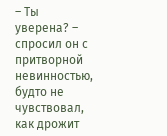– Ты уверена? – спросил он с притворной невинностью, будто не чувствовал, как дрожит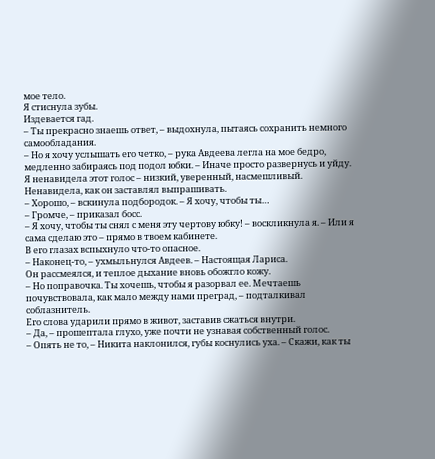мое тело.
Я стиснула зубы.
Издевается гад.
– Ты прекрасно знаешь ответ, – выдохнула, пытаясь сохранить немного самообладания.
– Но я хочу услышать его четко, – рука Авдеева легла на мое бедро, медленно забираясь под подол юбки. – Иначе просто развернусь и уйду.
Я ненавидела этот голос – низкий, уверенный, насмешливый.
Ненавидела, как он заставлял выпрашивать.
– Хорошо, – вскинула подбородок. – Я хочу, чтобы ты…
– Громче, – приказал босс.
– Я хочу, чтобы ты снял с меня эту чертову юбку! – воскликнула я. – Или я сама сделаю это – прямо в твоем кабинете.
В его глазах вспыхнуло что-то опасное.
– Наконец-то, – ухмыльнулся Авдеев. – Настоящая Лариса.
Он рассмеялся, и теплое дыхание вновь обожгло кожу.
– Но поправочка. Ты хочешь, чтобы я разорвал ее. Мечтаешь почувствовала, как мало между нами преград, – подталкивал соблазнитель.
Его слова ударили прямо в живот, заставив сжаться внутри.
– Да, – прошептала глухо, уже почти не узнавая собственный голос.
– Опять не то, – Никита наклонился, губы коснулись уха. – Скажи, как ты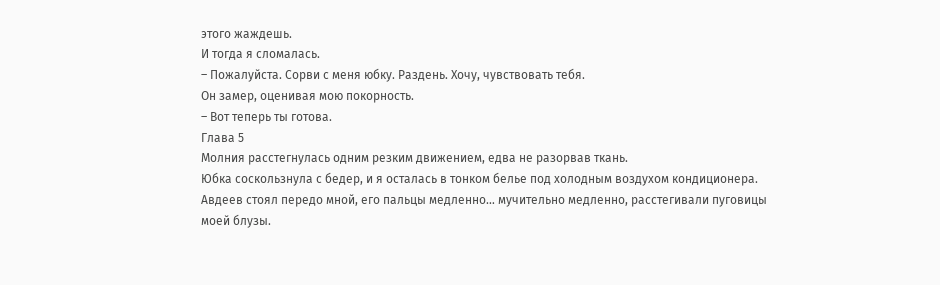этого жаждешь.
И тогда я сломалась.
– Пожалуйста. Сорви с меня юбку. Раздень. Хочу, чувствовать тебя.
Он замер, оценивая мою покорность.
– Вот теперь ты готова.
Глава 5
Молния расстегнулась одним резким движением, едва не разорвав ткань.
Юбка соскользнула с бедер, и я осталась в тонком белье под холодным воздухом кондиционера.
Авдеев стоял передо мной, его пальцы медленно… мучительно медленно, расстегивали пуговицы моей блузы.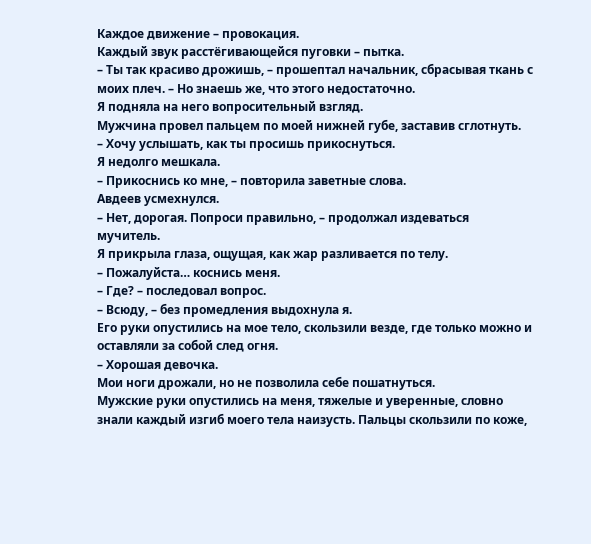Каждое движение – провокация.
Каждый звук расстёгивающейся пуговки – пытка.
– Ты так красиво дрожишь, – прошептал начальник, сбрасывая ткань с моих плеч. – Но знаешь же, что этого недостаточно.
Я подняла на него вопросительный взгляд.
Мужчина провел пальцем по моей нижней губе, заставив сглотнуть.
– Хочу услышать, как ты просишь прикоснуться.
Я недолго мешкала.
– Прикоснись ко мне, – повторила заветные слова.
Авдеев усмехнулся.
– Нет, дорогая. Попроси правильно, – продолжал издеваться мучитель.
Я прикрыла глаза, ощущая, как жар разливается по телу.
– Пожалуйста… коснись меня.
– Где? – последовал вопрос.
– Всюду, – без промедления выдохнула я.
Его руки опустились на мое тело, скользили везде, где только можно и оставляли за собой след огня.
– Хорошая девочка.
Мои ноги дрожали, но не позволила себе пошатнуться.
Мужские руки опустились на меня, тяжелые и уверенные, словно знали каждый изгиб моего тела наизусть. Пальцы скользили по коже,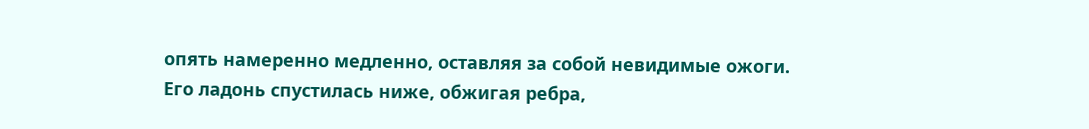опять намеренно медленно, оставляя за собой невидимые ожоги.
Его ладонь спустилась ниже, обжигая ребра,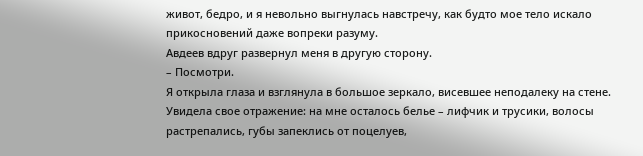живот, бедро, и я невольно выгнулась навстречу, как будто мое тело искало прикосновений даже вопреки разуму.
Авдеев вдруг развернул меня в другую сторону.
– Посмотри.
Я открыла глаза и взглянула в большое зеркало, висевшее неподалеку на стене. Увидела свое отражение: на мне осталось белье – лифчик и трусики, волосы растрепались, губы запеклись от поцелуев,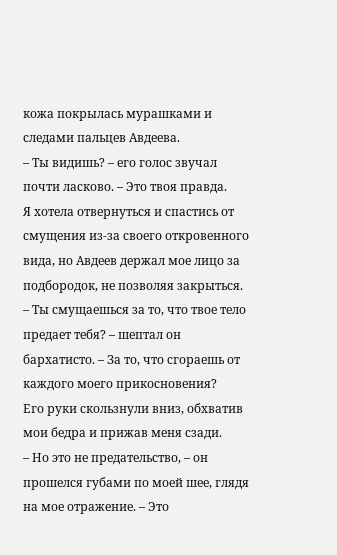кожа покрылась мурашками и следами пальцев Авдеева.
– Ты видишь? – его голос звучал почти ласково. – Это твоя правда.
Я хотела отвернуться и спастись от смущения из-за своего откровенного вида, но Авдеев держал мое лицо за подбородок, не позволяя закрыться.
– Ты смущаешься за то, что твое тело предает тебя? – шептал он бархатисто. – За то, что сгораешь от каждого моего прикосновения?
Его руки скользнули вниз, обхватив мои бедра и прижав меня сзади.
– Но это не предательство, – он прошелся губами по моей шее, глядя на мое отражение. – Это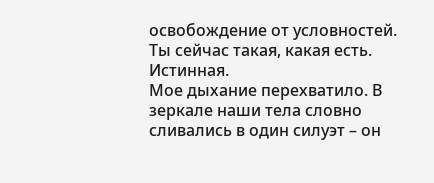освобождение от условностей. Ты сейчас такая, какая есть. Истинная.
Мое дыхание перехватило. В зеркале наши тела словно сливались в один силуэт – он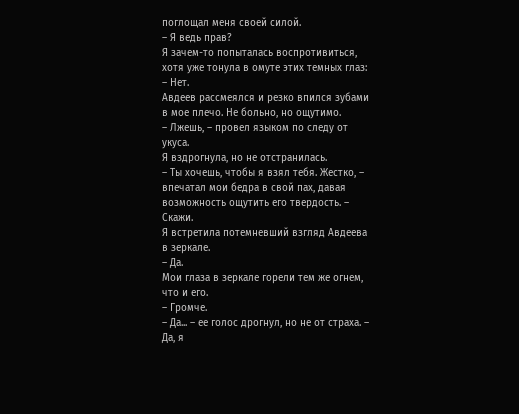поглощал меня своей силой.
– Я ведь прав?
Я зачем-то попыталась воспротивиться, хотя уже тонула в омуте этих темных глаз:
– Нет.
Авдеев рассмеялся и резко впился зубами в мое плечо. Не больно, но ощутимо.
– Лжешь, – провел языком по следу от укуса.
Я вздрогнула, но не отстранилась.
– Ты хочешь, чтобы я взял тебя. Жестко, – впечатал мои бедра в свой пах, давая возможность ощутить его твердость. – Скажи.
Я встретила потемневший взгляд Авдеева в зеркале.
– Да.
Мои глаза в зеркале горели тем же огнем, что и его.
– Громче.
– Да... – ее голос дрогнул, но не от страха. – Да, я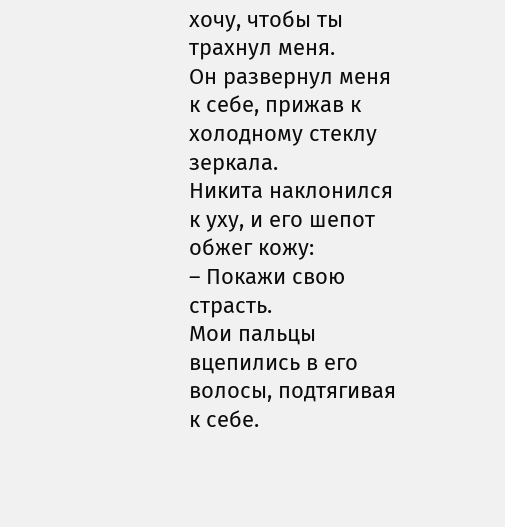хочу, чтобы ты трахнул меня.
Он развернул меня к себе, прижав к холодному стеклу зеркала.
Никита наклонился к уху, и его шепот обжег кожу:
– Покажи свою страсть.
Мои пальцы вцепились в его волосы, подтягивая к себе.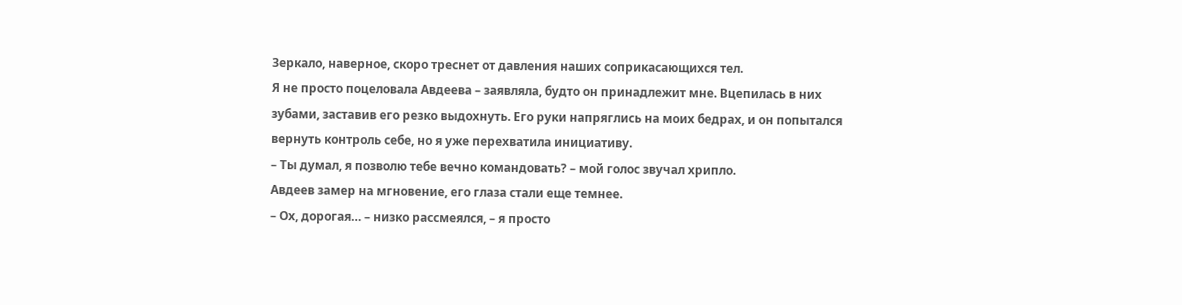Зеркало, наверное, скоро треснет от давления наших соприкасающихся тел.
Я не просто поцеловала Авдеева – заявляла, будто он принадлежит мне. Вцепилась в них зубами, заставив его резко выдохнуть. Его руки напряглись на моих бедрах, и он попытался вернуть контроль себе, но я уже перехватила инициативу.
– Ты думал, я позволю тебе вечно командовать? – мой голос звучал хрипло.
Авдеев замер на мгновение, его глаза стали еще темнее.
– Ох, дорогая… – низко рассмеялся, – я просто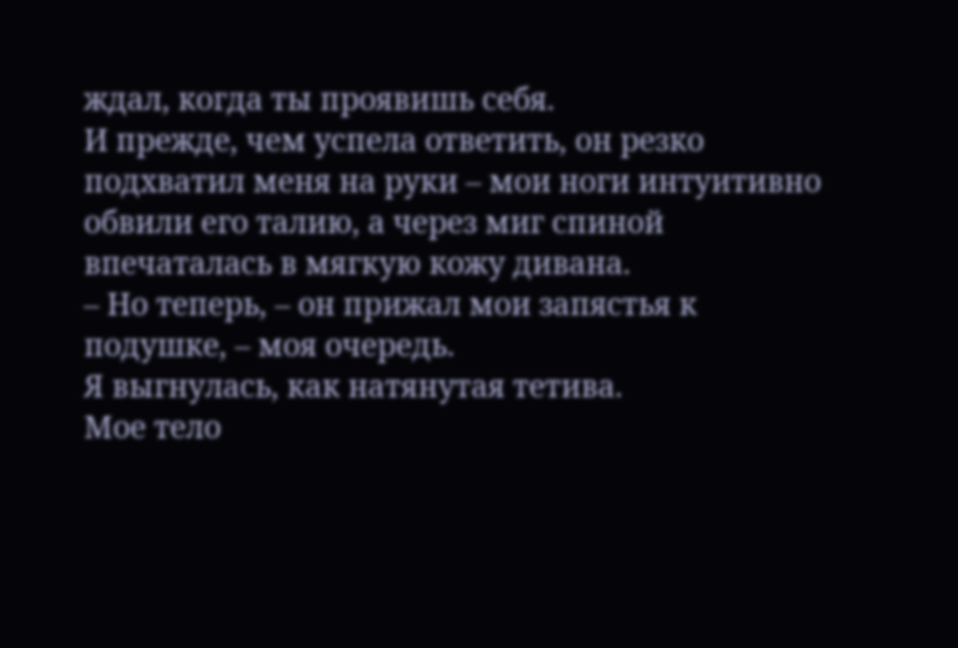ждал, когда ты проявишь себя.
И прежде, чем успела ответить, он резко подхватил меня на руки – мои ноги интуитивно обвили его талию, а через миг спиной впечаталась в мягкую кожу дивана.
– Но теперь, – он прижал мои запястья к подушке, – моя очередь.
Я выгнулась, как натянутая тетива.
Мое тело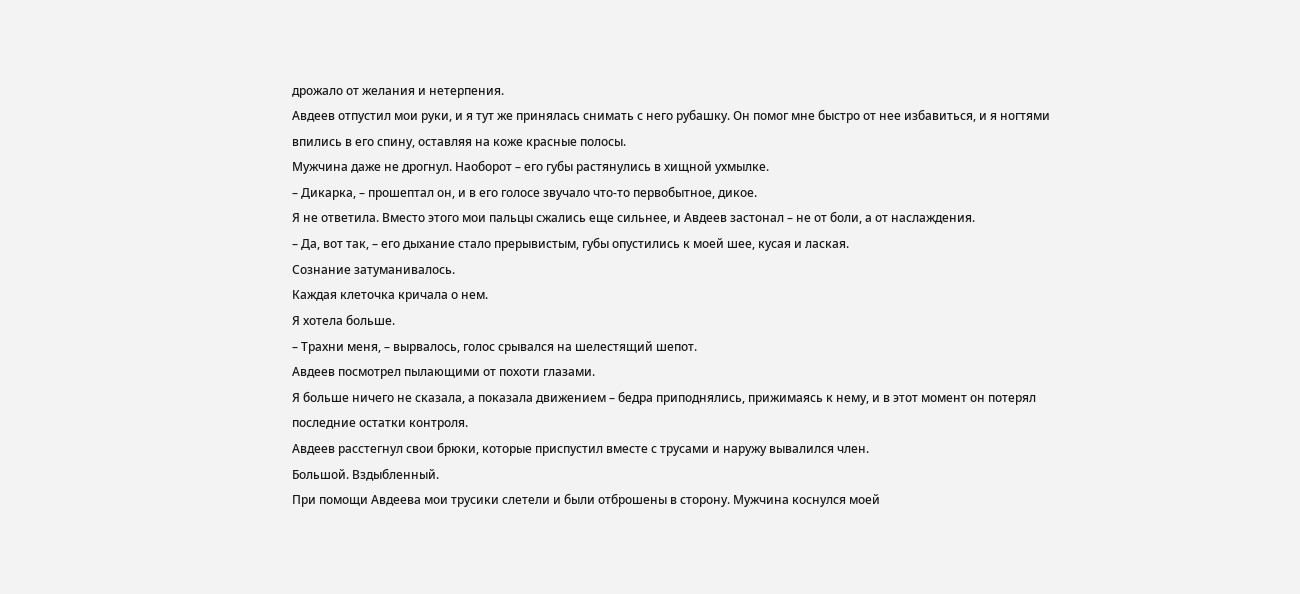дрожало от желания и нетерпения.
Авдеев отпустил мои руки, и я тут же принялась снимать с него рубашку. Он помог мне быстро от нее избавиться, и я ногтями впились в его спину, оставляя на коже красные полосы.
Мужчина даже не дрогнул. Наоборот – его губы растянулись в хищной ухмылке.
– Дикарка, – прошептал он, и в его голосе звучало что-то первобытное, дикое.
Я не ответила. Вместо этого мои пальцы сжались еще сильнее, и Авдеев застонал – не от боли, а от наслаждения.
– Да, вот так, – его дыхание стало прерывистым, губы опустились к моей шее, кусая и лаская.
Сознание затуманивалось.
Каждая клеточка кричала о нем.
Я хотела больше.
– Трахни меня, – вырвалось, голос срывался на шелестящий шепот.
Авдеев посмотрел пылающими от похоти глазами.
Я больше ничего не сказала, а показала движением – бедра приподнялись, прижимаясь к нему, и в этот момент он потерял последние остатки контроля.
Авдеев расстегнул свои брюки, которые приспустил вместе с трусами и наружу вывалился член.
Большой. Вздыбленный.
При помощи Авдеева мои трусики слетели и были отброшены в сторону. Мужчина коснулся моей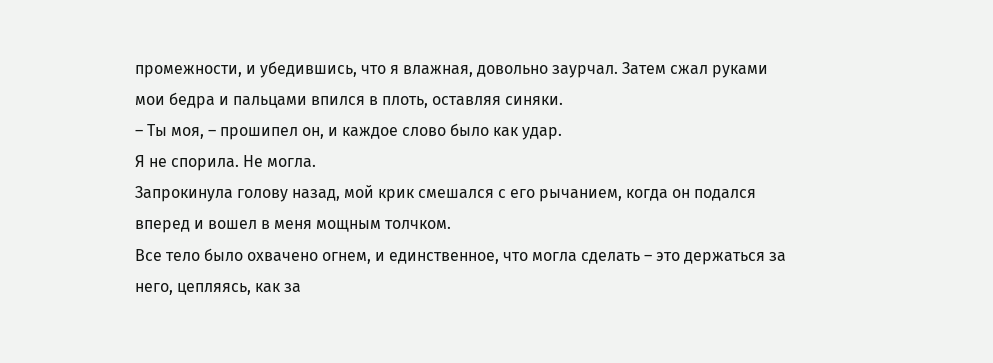промежности, и убедившись, что я влажная, довольно заурчал. Затем сжал руками мои бедра и пальцами впился в плоть, оставляя синяки.
– Ты моя, – прошипел он, и каждое слово было как удар.
Я не спорила. Не могла.
Запрокинула голову назад, мой крик смешался с его рычанием, когда он подался вперед и вошел в меня мощным толчком.
Все тело было охвачено огнем, и единственное, что могла сделать – это держаться за него, цепляясь, как за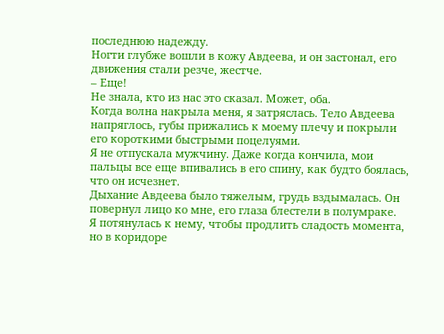последнюю надежду.
Ногти глубже вошли в кожу Авдеева, и он застонал, его движения стали резче, жестче.
– Еще!
Не знала, кто из нас это сказал. Может, оба.
Когда волна накрыла меня, я затряслась. Тело Авдеева напряглось, губы прижались к моему плечу и покрыли его короткими быстрыми поцелуями.
Я не отпускала мужчину. Даже когда кончила, мои пальцы все еще впивались в его спину, как будто боялась, что он исчезнет.
Дыхание Авдеева было тяжелым, грудь вздымалась. Он повернул лицо ко мне, его глаза блестели в полумраке.
Я потянулась к нему, чтобы продлить сладость момента, но в коридоре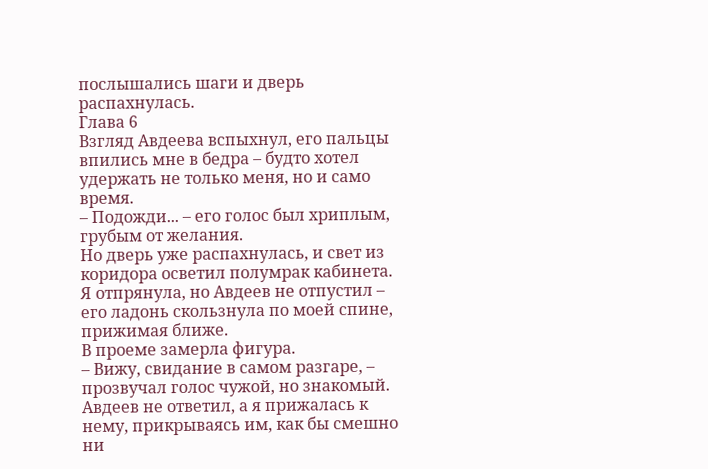послышались шаги и дверь распахнулась.
Глава 6
Взгляд Авдеева вспыхнул, его пальцы впились мне в бедра – будто хотел удержать не только меня, но и само время.
– Подожди... – его голос был хриплым, грубым от желания.
Но дверь уже распахнулась, и свет из коридора осветил полумрак кабинета.
Я отпрянула, но Авдеев не отпустил – его ладонь скользнула по моей спине, прижимая ближе.
В проеме замерла фигура.
– Вижу, свидание в самом разгаре, – прозвучал голос чужой, но знакомый.
Авдеев не ответил, а я прижалась к нему, прикрываясь им, как бы смешно ни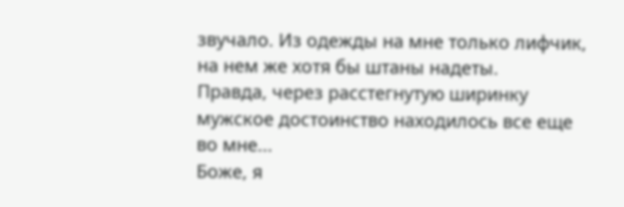звучало. Из одежды на мне только лифчик, на нем же хотя бы штаны надеты.
Правда, через расстегнутую ширинку мужское достоинство находилось все еще во мне...
Боже, я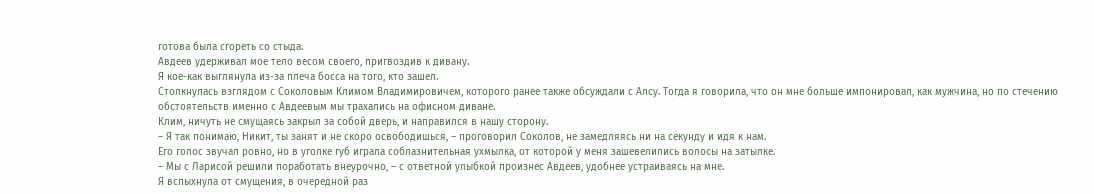готова была сгореть со стыда.
Авдеев удерживал мое тело весом своего, пригвоздив к дивану.
Я кое-как выглянула из-за плеча босса на того, кто зашел.
Столкнулась взглядом с Соколовым Климом Владимировичем, которого ранее также обсуждали с Алсу. Тогда я говорила, что он мне больше импонировал, как мужчина, но по стечению обстоятельств именно с Авдеевым мы трахались на офисном диване.
Клим, ничуть не смущаясь закрыл за собой дверь, и направился в нашу сторону.
– Я так понимаю, Никит, ты занят и не скоро освободишься, – проговорил Соколов, не замедляясь ни на секунду и идя к нам.
Его голос звучал ровно, но в уголке губ играла соблазнительная ухмылка, от которой у меня зашевелились волосы на затылке.
– Мы с Ларисой решили поработать внеурочно, – с ответной улыбкой произнес Авдеев, удобнее устраиваясь на мне.
Я вспыхнула от смущения, в очередной раз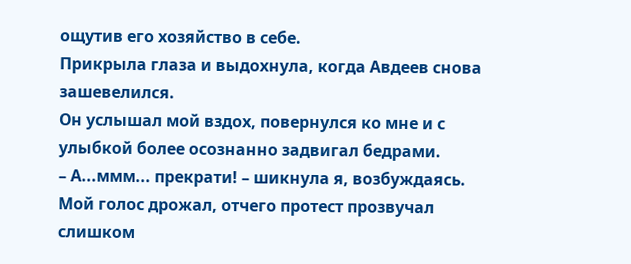ощутив его хозяйство в себе.
Прикрыла глаза и выдохнула, когда Авдеев снова зашевелился.
Он услышал мой вздох, повернулся ко мне и с улыбкой более осознанно задвигал бедрами.
– А...ммм... прекрати! – шикнула я, возбуждаясь.
Мой голос дрожал, отчего протест прозвучал слишком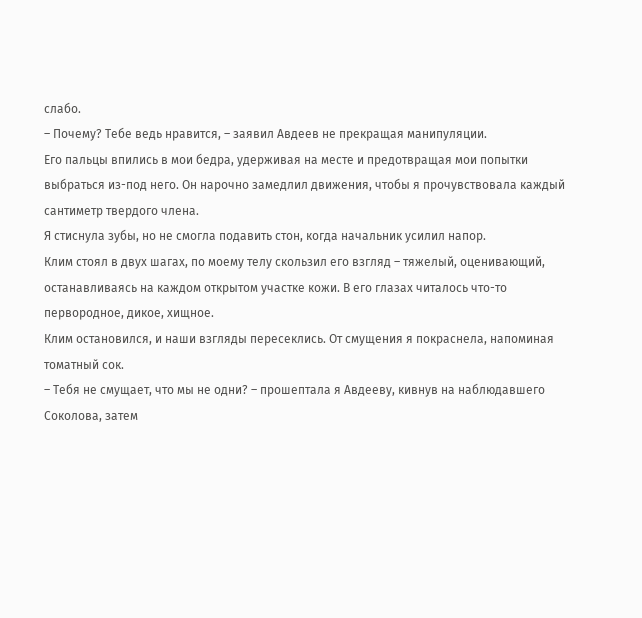слабо.
– Почему? Тебе ведь нравится, – заявил Авдеев не прекращая манипуляции.
Его пальцы впились в мои бедра, удерживая на месте и предотвращая мои попытки выбраться из-под него. Он нарочно замедлил движения, чтобы я прочувствовала каждый сантиметр твердого члена.
Я стиснула зубы, но не смогла подавить стон, когда начальник усилил напор.
Клим стоял в двух шагах, по моему телу скользил его взгляд – тяжелый, оценивающий, останавливаясь на каждом открытом участке кожи. В его глазах читалось что-то первородное, дикое, хищное.
Клим остановился, и наши взгляды пересеклись. От смущения я покраснела, напоминая томатный сок.
– Тебя не смущает, что мы не одни? – прошептала я Авдееву, кивнув на наблюдавшего Соколова, затем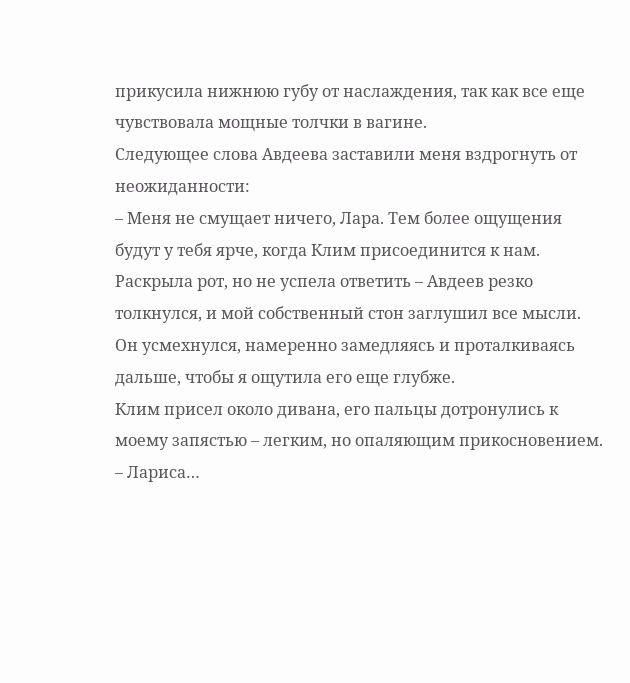прикусила нижнюю губу от наслаждения, так как все еще чувствовала мощные толчки в вагине.
Следующее слова Авдеева заставили меня вздрогнуть от неожиданности:
– Меня не смущает ничего, Лара. Тем более ощущения будут у тебя ярче, когда Клим присоединится к нам.
Раскрыла рот, но не успела ответить – Авдеев резко толкнулся, и мой собственный стон заглушил все мысли. Он усмехнулся, намеренно замедляясь и проталкиваясь дальше, чтобы я ощутила его еще глубже.
Клим присел около дивана, его пальцы дотронулись к моему запястью – легким, но опаляющим прикосновением.
– Лариса…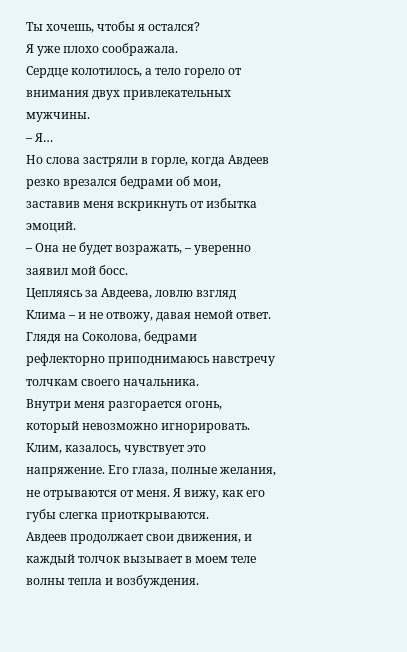Ты хочешь, чтобы я остался?
Я уже плохо соображала.
Сердце колотилось, а тело горело от внимания двух привлекательных мужчины.
– Я…
Но слова застряли в горле, когда Авдеев резко врезался бедрами об мои, заставив меня вскрикнуть от избытка эмоций.
– Она не будет возражать, – уверенно заявил мой босс.
Цепляясь за Авдеева, ловлю взгляд Клима – и не отвожу, давая немой ответ. Глядя на Соколова, бедрами рефлекторно приподнимаюсь навстречу толчкам своего начальника.
Внутри меня разгорается огонь, который невозможно игнорировать.
Клим, казалось, чувствует это напряжение. Его глаза, полные желания, не отрываются от меня. Я вижу, как его губы слегка приоткрываются.
Авдеев продолжает свои движения, и каждый толчок вызывает в моем теле волны тепла и возбуждения.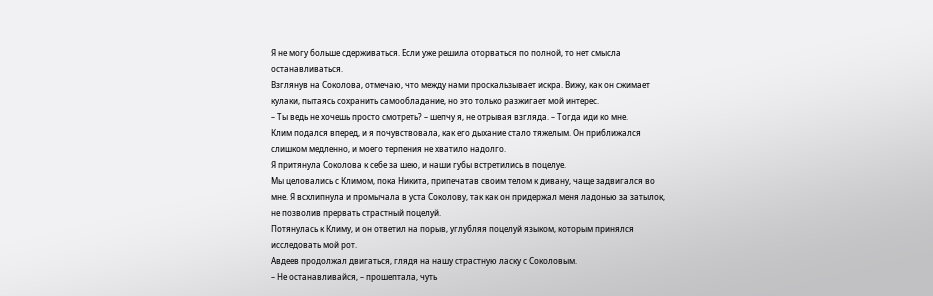Я не могу больше сдерживаться. Если уже решила оторваться по полной, то нет смысла останавливаться.
Взглянув на Соколова, отмечаю, что между нами проскальзывает искра. Вижу, как он сжимает кулаки, пытаясь сохранить самообладание, но это только разжигает мой интерес.
– Ты ведь не хочешь просто смотреть? – шепчу я, не отрывая взгляда. – Тогда иди ко мне.
Клим подался вперед, и я почувствовала, как его дыхание стало тяжелым. Он приближался слишком медленно, и моего терпения не хватило надолго.
Я притянула Соколова к себе за шею, и наши губы встретились в поцелуе.
Мы целовались с Климом, пока Никита, припечатав своим телом к дивану, чаще задвигался во мне. Я всхлипнула и промычала в уста Соколову, так как он придержал меня ладонью за затылок, не позволив прервать страстный поцелуй.
Потянулась к Климу, и он ответил на порыв, углубляя поцелуй языком, которым принялся исследовать мой рот.
Авдеев продолжал двигаться, глядя на нашу страстную ласку с Соколовым.
– Не останавливайся, – прошептала, чуть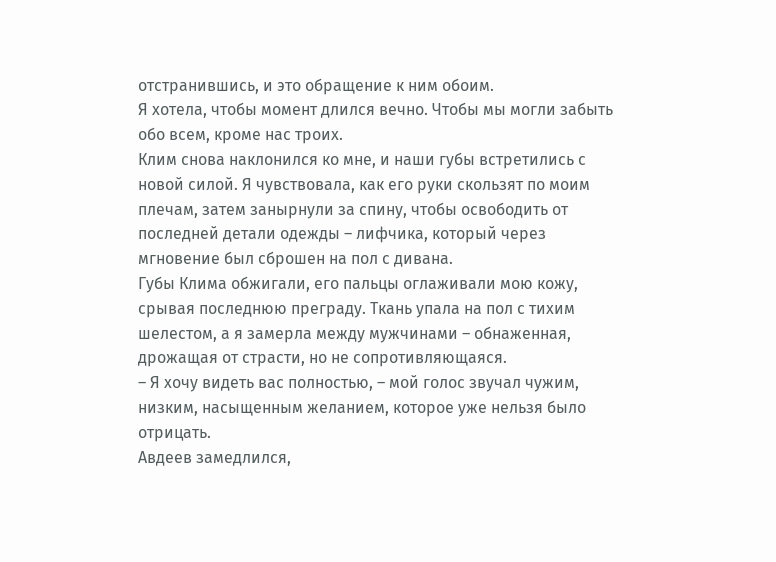отстранившись, и это обращение к ним обоим.
Я хотела, чтобы момент длился вечно. Чтобы мы могли забыть обо всем, кроме нас троих.
Клим снова наклонился ко мне, и наши губы встретились с новой силой. Я чувствовала, как его руки скользят по моим плечам, затем занырнули за спину, чтобы освободить от последней детали одежды – лифчика, который через мгновение был сброшен на пол с дивана.
Губы Клима обжигали, его пальцы оглаживали мою кожу, срывая последнюю преграду. Ткань упала на пол с тихим шелестом, а я замерла между мужчинами – обнаженная, дрожащая от страсти, но не сопротивляющаяся.
– Я хочу видеть вас полностью, – мой голос звучал чужим, низким, насыщенным желанием, которое уже нельзя было отрицать.
Авдеев замедлился,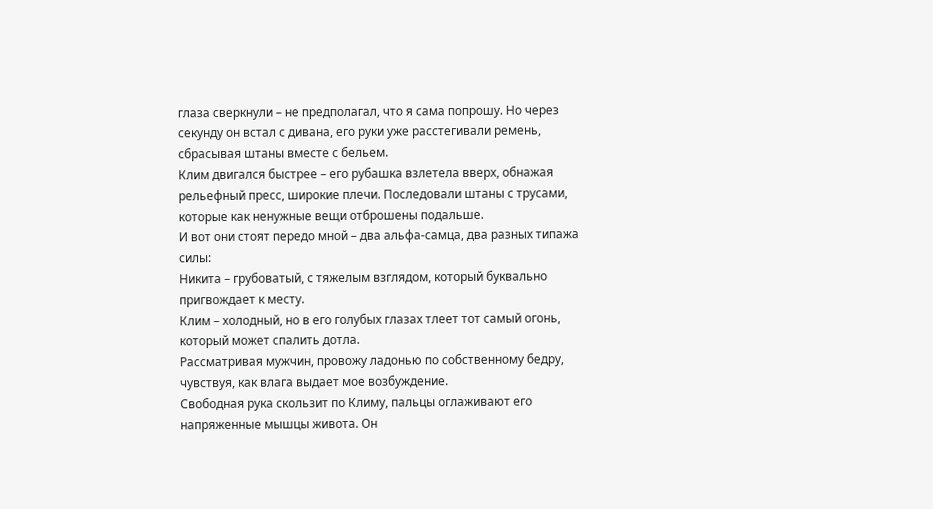глаза сверкнули – не предполагал, что я сама попрошу. Но через секунду он встал с дивана, его руки уже расстегивали ремень, сбрасывая штаны вместе с бельем.
Клим двигался быстрее – его рубашка взлетела вверх, обнажая рельефный пресс, широкие плечи. Последовали штаны с трусами, которые как ненужные вещи отброшены подальше.
И вот они стоят передо мной – два альфа-самца, два разных типажа силы:
Никита – грубоватый, с тяжелым взглядом, который буквально пригвождает к месту.
Клим – холодный, но в его голубых глазах тлеет тот самый огонь, который может спалить дотла.
Рассматривая мужчин, провожу ладонью по собственному бедру, чувствуя, как влага выдает мое возбуждение.
Свободная рука скользит по Климу, пальцы оглаживают его напряженные мышцы живота. Он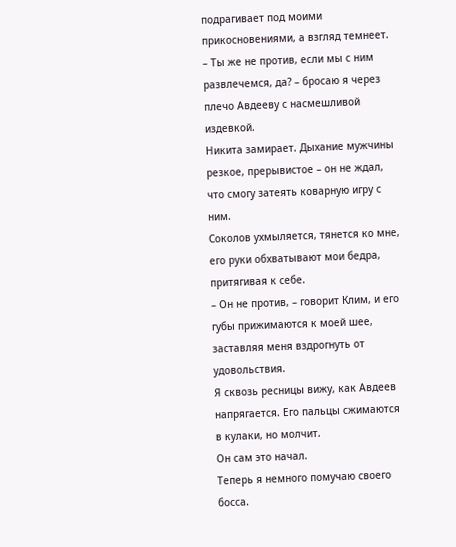подрагивает под моими прикосновениями, а взгляд темнеет.
– Ты же не против, если мы с ним развлечемся, да? – бросаю я через плечо Авдееву с насмешливой издевкой.
Никита замирает. Дыхание мужчины резкое, прерывистое – он не ждал, что смогу затеять коварную игру с ним.
Соколов ухмыляется, тянется ко мне, его руки обхватывают мои бедра, притягивая к себе.
– Он не против, – говорит Клим, и его губы прижимаются к моей шее, заставляя меня вздрогнуть от удовольствия.
Я сквозь ресницы вижу, как Авдеев напрягается. Его пальцы сжимаются в кулаки, но молчит.
Он сам это начал.
Теперь я немного помучаю своего босса.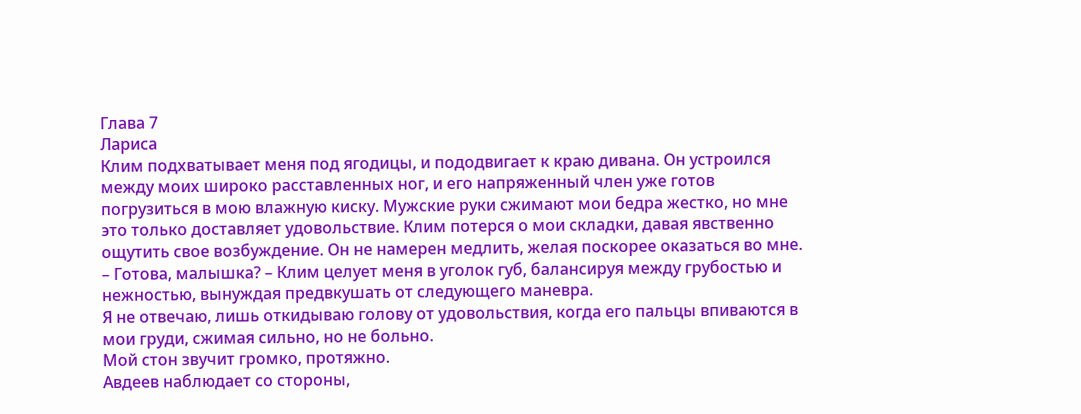Глава 7
Лариса
Клим подхватывает меня под ягодицы, и пододвигает к краю дивана. Он устроился между моих широко расставленных ног, и его напряженный член уже готов погрузиться в мою влажную киску. Мужские руки сжимают мои бедра жестко, но мне это только доставляет удовольствие. Клим потерся о мои складки, давая явственно ощутить свое возбуждение. Он не намерен медлить, желая поскорее оказаться во мне.
– Готова, малышка? – Клим целует меня в уголок губ, балансируя между грубостью и нежностью, вынуждая предвкушать от следующего маневра.
Я не отвечаю, лишь откидываю голову от удовольствия, когда его пальцы впиваются в мои груди, сжимая сильно, но не больно.
Мой стон звучит громко, протяжно.
Авдеев наблюдает со стороны,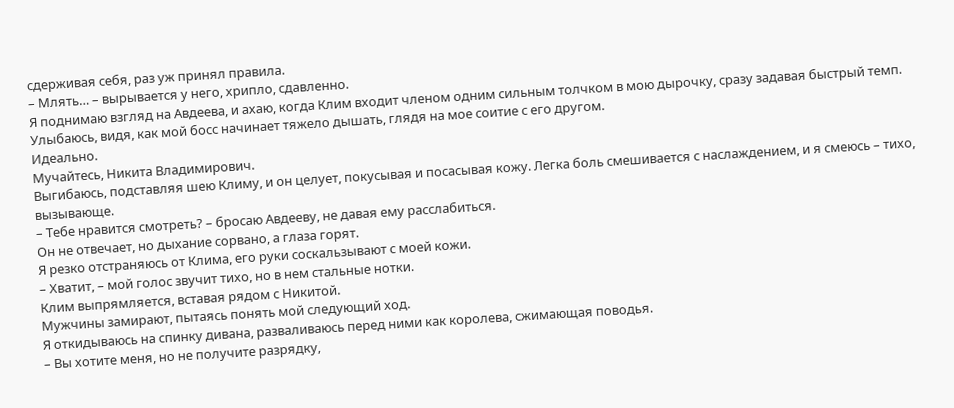сдерживая себя, раз уж принял правила.
– Млять… – вырывается у него, хрипло, сдавленно.
Я поднимаю взгляд на Авдеева, и ахаю, когда Клим входит членом одним сильным толчком в мою дырочку, сразу задавая быстрый темп. Улыбаюсь, видя, как мой босс начинает тяжело дышать, глядя на мое соитие с его другом.
Идеально.
Мучайтесь, Никита Владимирович.
Выгибаюсь, подставляя шею Климу, и он целует, покусывая и посасывая кожу. Легка боль смешивается с наслаждением, и я смеюсь – тихо, вызывающе.
– Тебе нравится смотреть? – бросаю Авдееву, не давая ему расслабиться.
Он не отвечает, но дыхание сорвано, а глаза горят.
Я резко отстраняюсь от Клима, его руки соскальзывают с моей кожи.
– Хватит, – мой голос звучит тихо, но в нем стальные нотки.
Клим выпрямляется, вставая рядом с Никитой.
Мужчины замирают, пытаясь понять мой следующий ход.
Я откидываюсь на спинку дивана, разваливаюсь перед ними как королева, сжимающая поводья.
– Вы хотите меня, но не получите разрядку,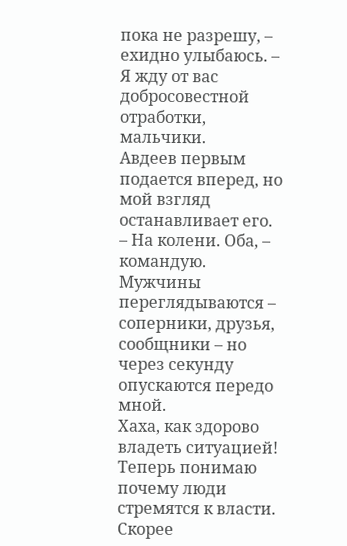пока не разрешу, – ехидно улыбаюсь. – Я жду от вас добросовестной отработки, мальчики.
Авдеев первым подается вперед, но мой взгляд останавливает его.
– На колени. Оба, – командую.
Мужчины переглядываются – соперники, друзья, сообщники – но через секунду опускаются передо мной.
Хаха, как здорово владеть ситуацией! Теперь понимаю почему люди стремятся к власти. Скорее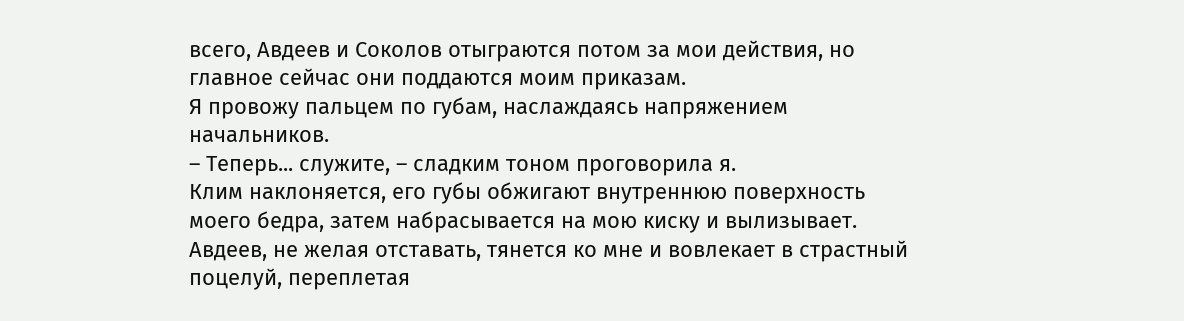всего, Авдеев и Соколов отыграются потом за мои действия, но главное сейчас они поддаются моим приказам.
Я провожу пальцем по губам, наслаждаясь напряжением начальников.
– Теперь... служите, – сладким тоном проговорила я.
Клим наклоняется, его губы обжигают внутреннюю поверхность моего бедра, затем набрасывается на мою киску и вылизывает.
Авдеев, не желая отставать, тянется ко мне и вовлекает в страстный поцелуй, переплетая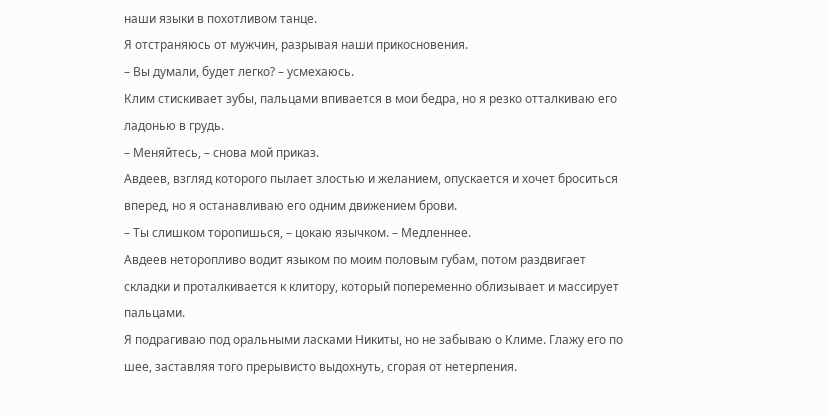наши языки в похотливом танце.
Я отстраняюсь от мужчин, разрывая наши прикосновения.
– Вы думали, будет легко? – усмехаюсь.
Клим стискивает зубы, пальцами впивается в мои бедра, но я резко отталкиваю его ладонью в грудь.
– Меняйтесь, – снова мой приказ.
Авдеев, взгляд которого пылает злостью и желанием, опускается и хочет броситься вперед, но я останавливаю его одним движением брови.
– Ты слишком торопишься, – цокаю язычком. – Медленнее.
Авдеев неторопливо водит языком по моим половым губам, потом раздвигает складки и проталкивается к клитору, который попеременно облизывает и массирует пальцами.
Я подрагиваю под оральными ласками Никиты, но не забываю о Климе. Глажу его по шее, заставляя того прерывисто выдохнуть, сгорая от нетерпения.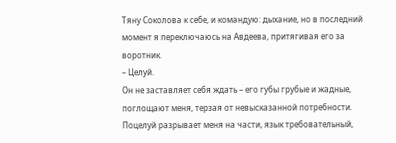Тяну Соколова к себе, и командую: дыхание, но в последний момент я переключаюсь на Авдеева, притягивая его за воротник.
– Целуй.
Он не заставляет себя ждать – его губы грубые и жадные, поглощают меня, терзая от невысказанной потребности. Поцелуй разрывает меня на части, язык требовательный,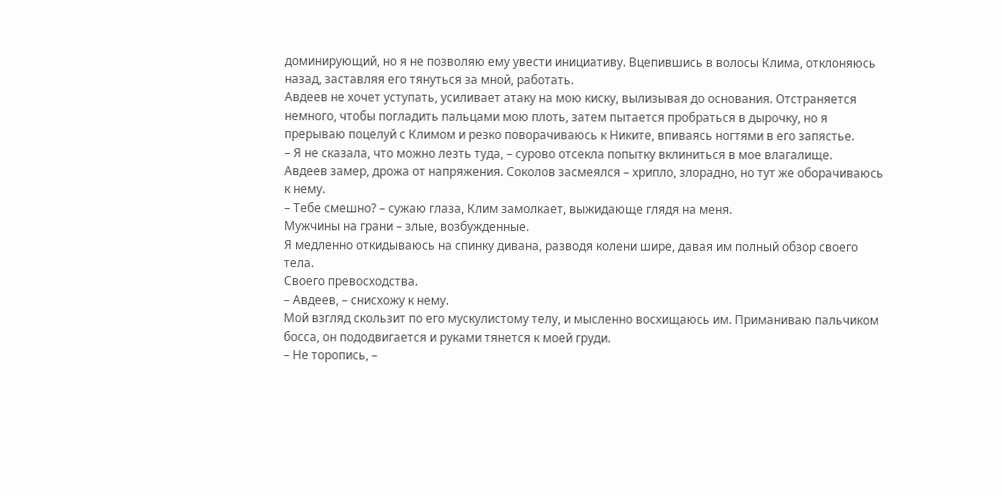доминирующий, но я не позволяю ему увести инициативу. Вцепившись в волосы Клима, отклоняюсь назад, заставляя его тянуться за мной, работать.
Авдеев не хочет уступать, усиливает атаку на мою киску, вылизывая до основания. Отстраняется немного, чтобы погладить пальцами мою плоть, затем пытается пробраться в дырочку, но я прерываю поцелуй с Климом и резко поворачиваюсь к Никите, впиваясь ногтями в его запястье.
– Я не сказала, что можно лезть туда, – сурово отсекла попытку вклиниться в мое влагалище.
Авдеев замер, дрожа от напряжения. Соколов засмеялся – хрипло, злорадно, но тут же оборачиваюсь к нему.
– Тебе смешно? – сужаю глаза, Клим замолкает, выжидающе глядя на меня.
Мужчины на грани – злые, возбужденные.
Я медленно откидываюсь на спинку дивана, разводя колени шире, давая им полный обзор своего тела.
Своего превосходства.
– Авдеев, – снисхожу к нему.
Мой взгляд скользит по его мускулистому телу, и мысленно восхищаюсь им. Приманиваю пальчиком босса, он пододвигается и руками тянется к моей груди.
– Не торопись, –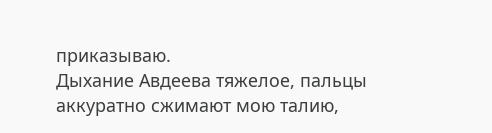приказываю.
Дыхание Авдеева тяжелое, пальцы аккуратно сжимают мою талию,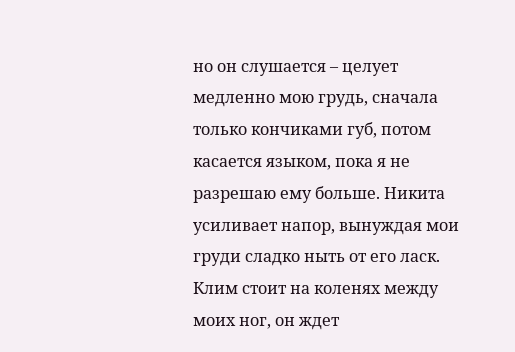но он слушается – целует медленно мою грудь, сначала только кончиками губ, потом касается языком, пока я не разрешаю ему больше. Никита усиливает напор, вынуждая мои груди сладко ныть от его ласк.
Клим стоит на коленях между моих ног, он ждет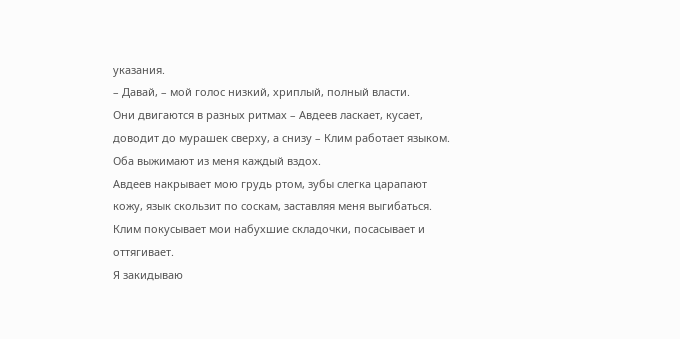указания.
– Давай, – мой голос низкий, хриплый, полный власти.
Они двигаются в разных ритмах – Авдеев ласкает, кусает, доводит до мурашек сверху, а снизу – Клим работает языком. Оба выжимают из меня каждый вздох.
Авдеев накрывает мою грудь ртом, зубы слегка царапают кожу, язык скользит по соскам, заставляя меня выгибаться. Клим покусывает мои набухшие складочки, посасывает и оттягивает.
Я закидываю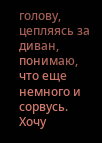голову, цепляясь за диван, понимаю, что еще немного и сорвусь.
Хочу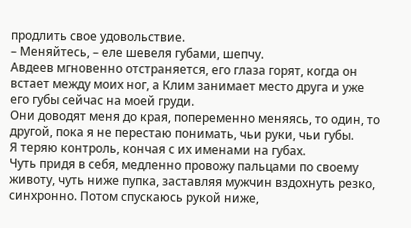продлить свое удовольствие.
– Меняйтесь, – еле шевеля губами, шепчу.
Авдеев мгновенно отстраняется, его глаза горят, когда он встает между моих ног, а Клим занимает место друга и уже его губы сейчас на моей груди.
Они доводят меня до края, попеременно меняясь, то один, то другой, пока я не перестаю понимать, чьи руки, чьи губы.
Я теряю контроль, кончая с их именами на губах.
Чуть придя в себя, медленно провожу пальцами по своему животу, чуть ниже пупка, заставляя мужчин вздохнуть резко, синхронно. Потом спускаюсь рукой ниже,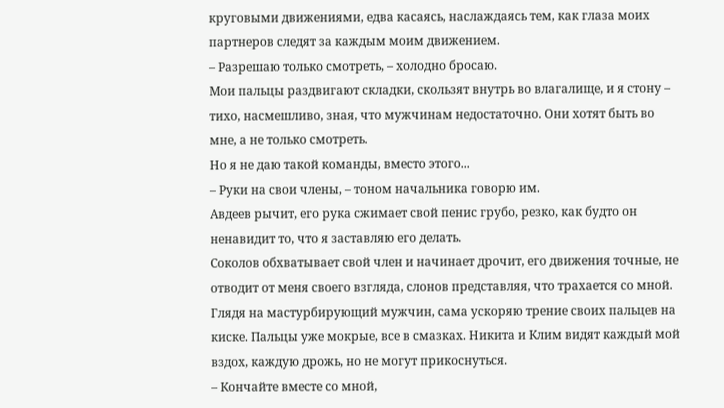круговыми движениями, едва касаясь, наслаждаясь тем, как глаза моих партнеров следят за каждым моим движением.
– Разрешаю только смотреть, – холодно бросаю.
Мои пальцы раздвигают складки, скользят внутрь во влагалище, и я стону – тихо, насмешливо, зная, что мужчинам недостаточно. Они хотят быть во мне, а не только смотреть.
Но я не даю такой команды, вместо этого...
– Руки на свои члены, – тоном начальника говорю им.
Авдеев рычит, его рука сжимает свой пенис грубо, резко, как будто он ненавидит то, что я заставляю его делать.
Соколов обхватывает свой член и начинает дрочит, его движения точные, не отводит от меня своего взгляда, слонов представляя, что трахается со мной.
Глядя на мастурбирующий мужчин, сама ускоряю трение своих пальцев на киске. Пальцы уже мокрые, все в смазках. Никита и Клим видят каждый мой вздох, каждую дрожь, но не могут прикоснуться.
– Кончайте вместе со мной,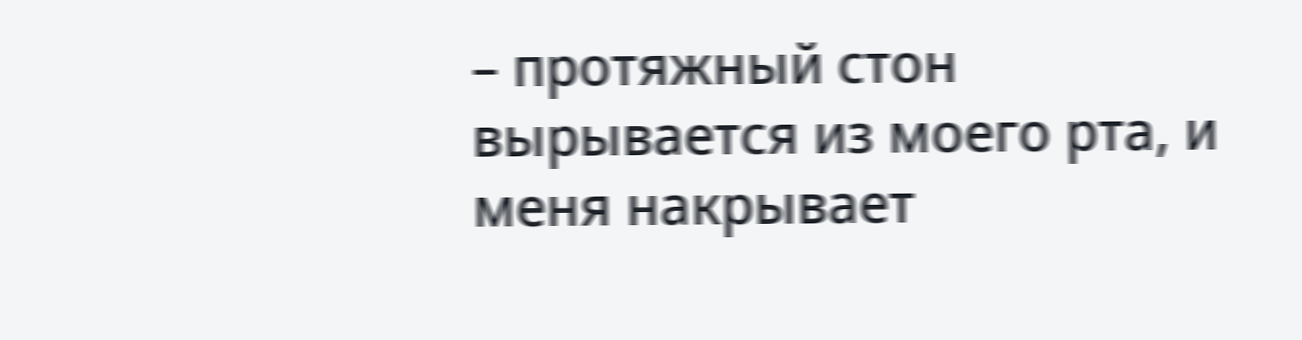– протяжный стон вырывается из моего рта, и меня накрывает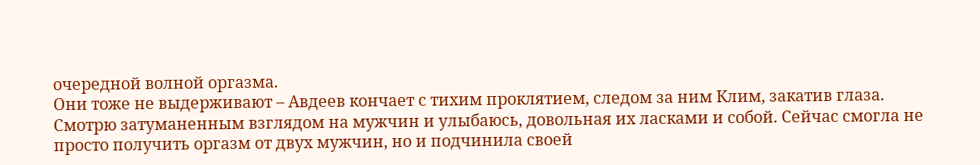очередной волной оргазма.
Они тоже не выдерживают – Авдеев кончает с тихим проклятием, следом за ним Клим, закатив глаза.
Смотрю затуманенным взглядом на мужчин и улыбаюсь, довольная их ласками и собой. Сейчас смогла не просто получить оргазм от двух мужчин, но и подчинила своей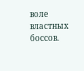воле властных боссов.